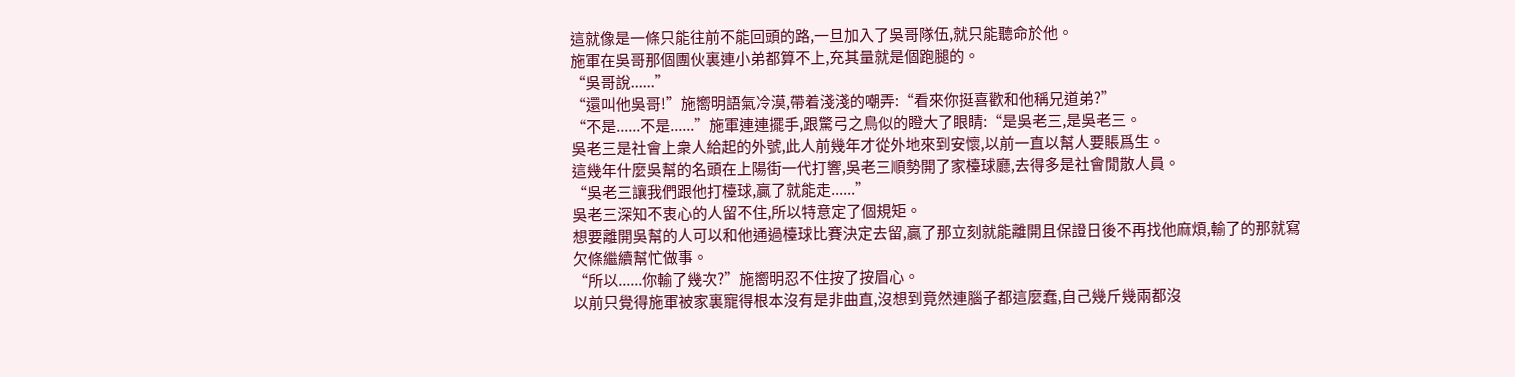這就像是一條只能往前不能回頭的路,一旦加入了吳哥隊伍,就只能聽命於他。
施軍在吳哥那個團伙裏連小弟都算不上,充其量就是個跑腿的。
“吳哥說......”
“還叫他吳哥!”施嚮明語氣冷漠,帶着淺淺的嘲弄:“看來你挺喜歡和他稱兄道弟?”
“不是......不是......”施軍連連擺手,跟驚弓之鳥似的瞪大了眼睛:“是吳老三,是吳老三。
吳老三是社會上衆人給起的外號,此人前幾年才從外地來到安懷,以前一直以幫人要賬爲生。
這幾年什麼吳幫的名頭在上陽街一代打響,吳老三順勢開了家檯球廳,去得多是社會閒散人員。
“吳老三讓我們跟他打檯球,贏了就能走......”
吳老三深知不衷心的人留不住,所以特意定了個規矩。
想要離開吳幫的人可以和他通過檯球比賽決定去留,贏了那立刻就能離開且保證日後不再找他麻煩,輸了的那就寫欠條繼續幫忙做事。
“所以......你輸了幾次?”施嚮明忍不住按了按眉心。
以前只覺得施軍被家裏寵得根本沒有是非曲直,沒想到竟然連腦子都這麼蠢,自己幾斤幾兩都沒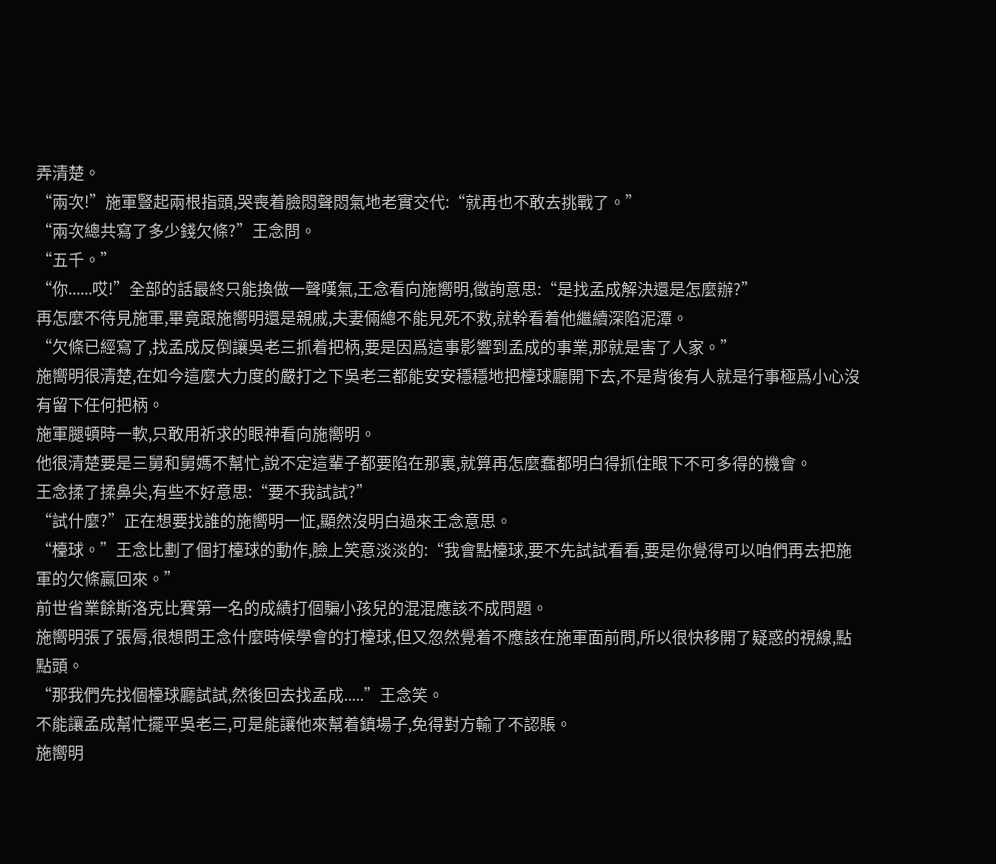弄清楚。
“兩次!”施軍豎起兩根指頭,哭喪着臉悶聲悶氣地老實交代:“就再也不敢去挑戰了。”
“兩次總共寫了多少錢欠條?”王念問。
“五千。”
“你......哎!”全部的話最終只能換做一聲嘆氣,王念看向施嚮明,徵詢意思:“是找孟成解決還是怎麼辦?”
再怎麼不待見施軍,畢竟跟施嚮明還是親戚,夫妻倆總不能見死不救,就幹看着他繼續深陷泥潭。
“欠條已經寫了,找孟成反倒讓吳老三抓着把柄,要是因爲這事影響到孟成的事業,那就是害了人家。”
施嚮明很清楚,在如今這麼大力度的嚴打之下吳老三都能安安穩穩地把檯球廳開下去,不是背後有人就是行事極爲小心沒有留下任何把柄。
施軍腿頓時一軟,只敢用祈求的眼神看向施嚮明。
他很清楚要是三舅和舅媽不幫忙,說不定這輩子都要陷在那裏,就算再怎麼蠢都明白得抓住眼下不可多得的機會。
王念揉了揉鼻尖,有些不好意思:“要不我試試?”
“試什麼?”正在想要找誰的施嚮明一怔,顯然沒明白過來王念意思。
“檯球。”王念比劃了個打檯球的動作,臉上笑意淡淡的:“我會點檯球,要不先試試看看,要是你覺得可以咱們再去把施軍的欠條贏回來。”
前世省業餘斯洛克比賽第一名的成績打個騙小孩兒的混混應該不成問題。
施嚮明張了張脣,很想問王念什麼時候學會的打檯球,但又忽然覺着不應該在施軍面前問,所以很快移開了疑惑的視線,點點頭。
“那我們先找個檯球廳試試,然後回去找孟成.....”王念笑。
不能讓孟成幫忙擺平吳老三,可是能讓他來幫着鎮場子,免得對方輸了不認賬。
施嚮明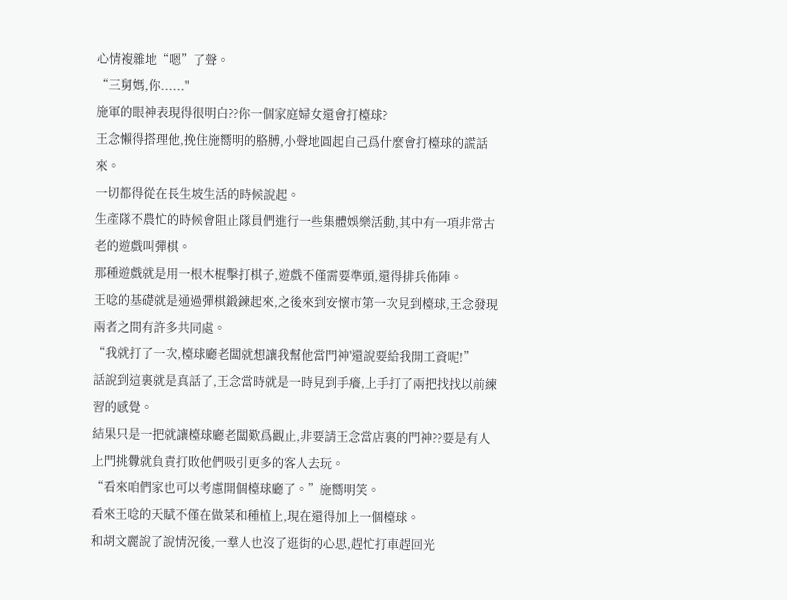心情複雜地“嗯”了聲。
“三舅媽,你......"
施軍的眼神表現得很明白??你一個家庭婦女還會打檯球?
王念懶得搭理他,挽住施嚮明的胳膊,小聲地圓起自己爲什麼會打檯球的謊話來。
一切都得從在長生坡生活的時候說起。
生產隊不農忙的時候會阻止隊員們進行一些集體娛樂活動,其中有一項非常古老的遊戲叫彈棋。
那種遊戲就是用一根木棍擊打棋子,遊戲不僅需要準頭,還得排兵佈陣。
王唸的基礎就是通過彈棋鍛鍊起來,之後來到安懷市第一次見到檯球,王念發現兩者之間有許多共同處。
“我就打了一次,檯球廳老闆就想讓我幫他當門神'還說要給我開工資呢!”
話說到這裏就是真話了,王念當時就是一時見到手癢,上手打了兩把找找以前練習的感覺。
結果只是一把就讓檯球廳老闆歎爲觀止,非要請王念當店裏的門神??要是有人上門挑釁就負責打敗他們吸引更多的客人去玩。
“看來咱們家也可以考慮開個檯球廳了。”施嚮明笑。
看來王唸的天賦不僅在做菜和種植上,現在還得加上一個檯球。
和胡文麗說了說情況後,一羣人也沒了逛街的心思,趕忙打車趕回光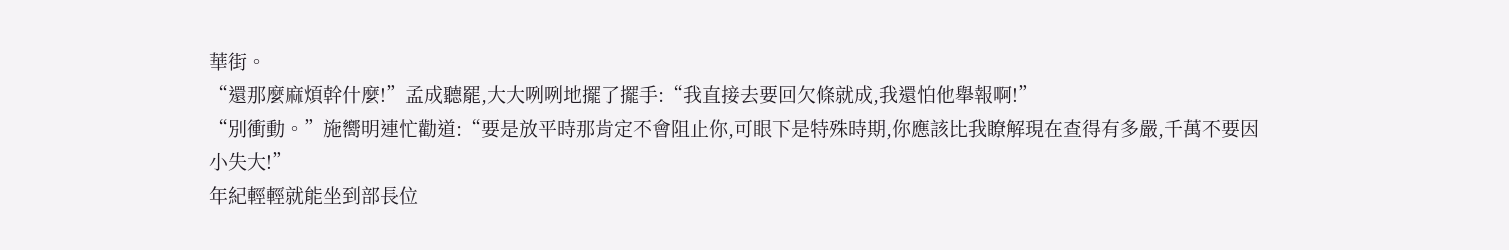華街。
“還那麼麻煩幹什麼!”孟成聽罷,大大咧咧地擺了擺手:“我直接去要回欠條就成,我還怕他舉報啊!”
“別衝動。”施嚮明連忙勸道:“要是放平時那肯定不會阻止你,可眼下是特殊時期,你應該比我瞭解現在查得有多嚴,千萬不要因小失大!”
年紀輕輕就能坐到部長位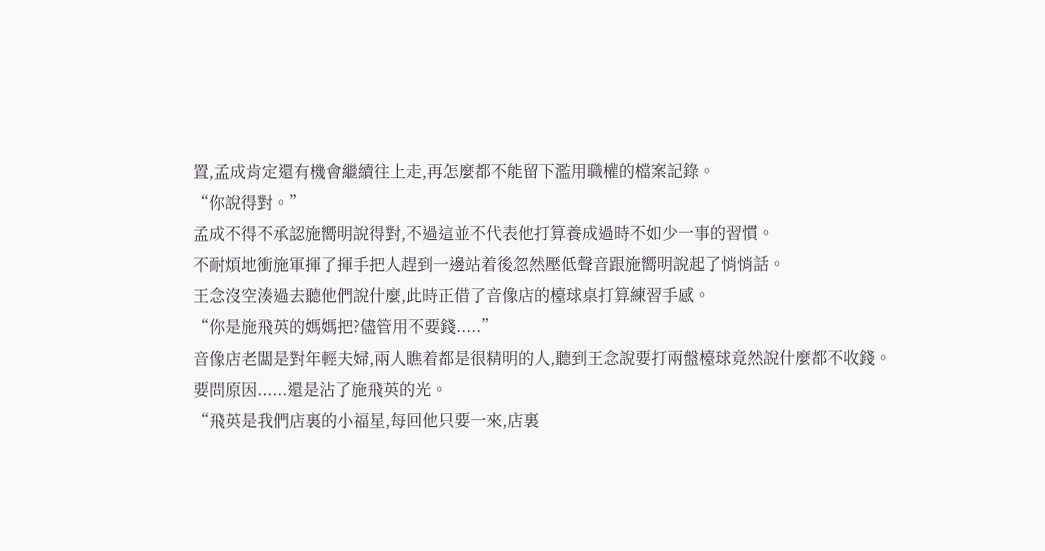置,孟成肯定還有機會繼續往上走,再怎麼都不能留下濫用職權的檔案記錄。
“你說得對。”
孟成不得不承認施嚮明說得對,不過這並不代表他打算養成過時不如少一事的習慣。
不耐煩地衝施軍揮了揮手把人趕到一邊站着後忽然壓低聲音跟施嚮明說起了悄悄話。
王念沒空湊過去聽他們說什麼,此時正借了音像店的檯球桌打算練習手感。
“你是施飛英的媽媽把?儘管用不要錢.....”
音像店老闆是對年輕夫婦,兩人瞧着都是很精明的人,聽到王念說要打兩盤檯球竟然說什麼都不收錢。
要問原因......還是沾了施飛英的光。
“飛英是我們店裏的小福星,每回他只要一來,店裏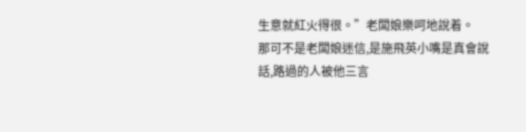生意就紅火得很。”老闆娘樂呵地說着。
那可不是老闆娘迷信,是施飛英小嘴是真會說話,路過的人被他三言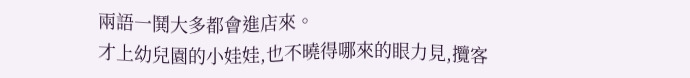兩語一鬨大多都會進店來。
才上幼兒園的小娃娃,也不曉得哪來的眼力見,攬客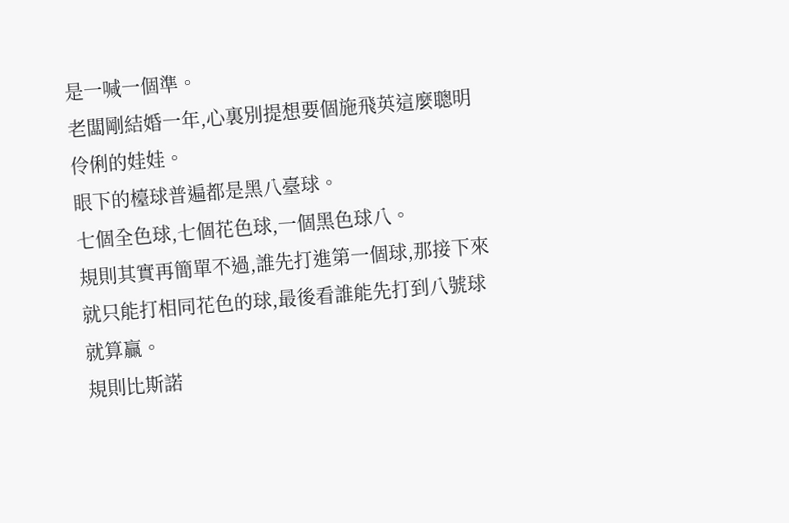是一喊一個準。
老闆剛結婚一年,心裏別提想要個施飛英這麼聰明伶俐的娃娃。
眼下的檯球普遍都是黑八臺球。
七個全色球,七個花色球,一個黑色球八。
規則其實再簡單不過,誰先打進第一個球,那接下來就只能打相同花色的球,最後看誰能先打到八號球就算贏。
規則比斯諾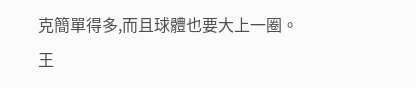克簡單得多,而且球體也要大上一圈。
王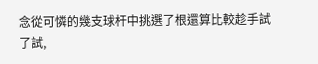念從可憐的幾支球杆中挑選了根還算比較趁手試了試,